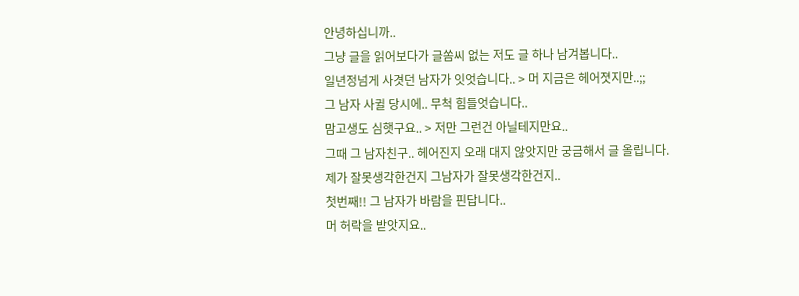안녕하십니까..
그냥 글을 읽어보다가 글쏨씨 없는 저도 글 하나 남겨봅니다..
일년정넘게 사겻던 남자가 잇엇습니다.. > 머 지금은 헤어졋지만..;;
그 남자 사귈 당시에.. 무척 힘들엇습니다..
맘고생도 심햇구요.. > 저만 그런건 아닐테지만요..
그때 그 남자친구.. 헤어진지 오래 대지 않앗지만 궁금해서 글 올립니다.
제가 잘못생각한건지 그남자가 잘못생각한건지..
첫번째!! 그 남자가 바람을 핀답니다..
머 허락을 받앗지요..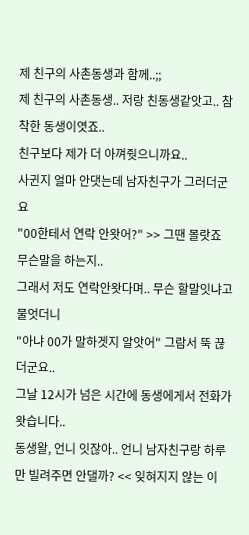제 친구의 사촌동생과 함께..;;
제 친구의 사촌동생.. 저랑 친동생같앗고.. 참 착한 동생이엿죠..
친구보다 제가 더 아껴줫으니까요..
사귄지 얼마 안댓는데 남자친구가 그러더군요
"00한테서 연락 안왓어?" >> 그땐 몰랏죠 무슨말을 하는지..
그래서 저도 연락안왓다며.. 무슨 할말잇냐고 물엇더니
"아냐 00가 말하겟지 알앗어" 그람서 뚝 끊더군요..
그날 12시가 넘은 시간에 동생에게서 전화가 왓습니다..
동생왈, 언니 잇잖아.. 언니 남자친구랑 하루만 빌려주면 안댈까? << 잊혀지지 않는 이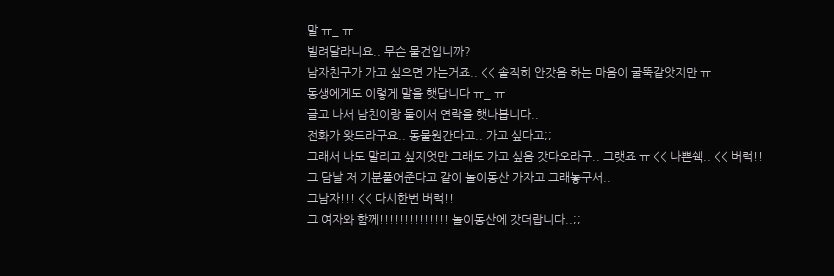말 ㅠ_ ㅠ
빌려달라니요.. 무슨 물건입니까?
남자친구가 가고 싶으면 가는거죠.. << 솔직히 안갓음 하는 마음이 굴뚝같앗지만 ㅠ
동생에게도 이렇게 말을 햇답니다 ㅠ_ ㅠ
글고 나서 남친이랑 둘이서 연락을 햇나봅니다..
전화가 왓드라구요.. 동물원간다고.. 가고 싶다고;;
그래서 나도 말리고 싶지엇만 그래도 가고 싶음 갓다오라구.. 그랫죠 ㅠ << 나쁜쉑.. << 버럭!!
그 담날 저 기분풀어준다고 같이 놀이동산 가자고 그래놓구서..
그남자!!! << 다시한번 버럭!!
그 여자와 함께!!!!!!!!!!!!!! 놀이동산에 갓더랍니다..;;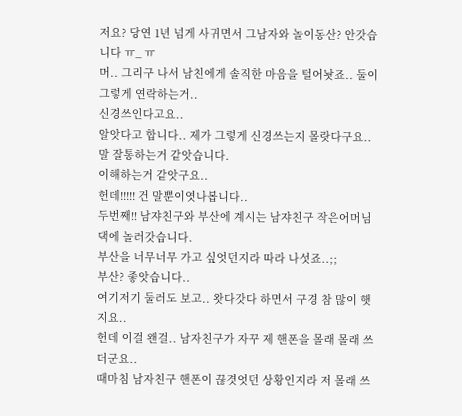저요? 당연 1년 넘게 사귀면서 그남자와 놀이동산? 안갓습니다 ㅠ_ ㅠ
머.. 그리구 나서 남친에게 솔직한 마음을 털어놧죠.. 둘이 그렇게 연락하는거..
신경쓰인다고요..
알앗다고 합니다.. 제가 그렇게 신경쓰는지 몰랏다구요..
말 잘통하는거 같앗습니다.
이해하는거 같앗구요..
헌데!!!!! 건 말뿐이엿나봅니다..
두번째!! 남쟈친구와 부산에 계시는 남쟈친구 작은어머님댁에 놀러갓습니다.
부산을 너무너무 가고 싶엇던지라 따라 나섯죠..;;
부산? 좋앗습니다..
여기저기 둘러도 보고.. 왓다갓다 하면서 구경 참 많이 햇지요..
헌데 이걸 왠걸.. 남자친구가 자꾸 제 핸폰을 몰래 몰래 쓰더군요..
때마침 남자친구 핸폰이 끊겻엇던 상황인지라 저 몰래 쓰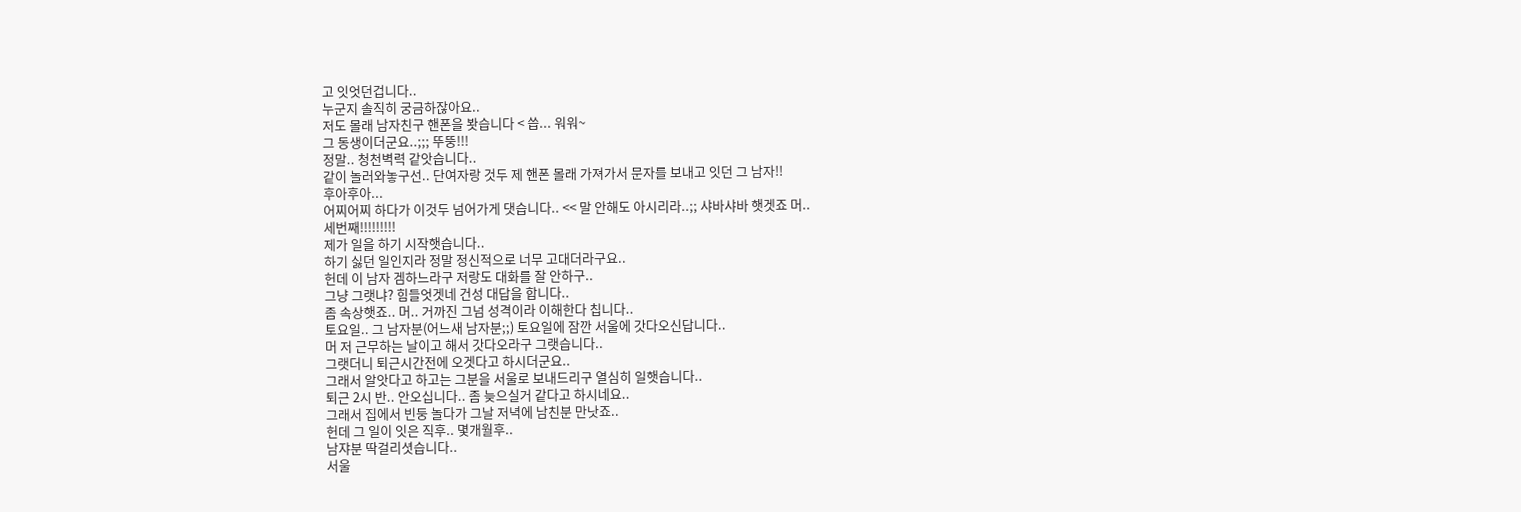고 잇엇던겁니다..
누군지 솔직히 궁금하잖아요..
저도 몰래 남자친구 핸폰을 봣습니다 < 씁... 워워~
그 동생이더군요..;;; 뚜뚱!!!
정말.. 청천벽력 같앗습니다..
같이 놀러와놓구선.. 단여자랑 것두 제 핸폰 몰래 가져가서 문자를 보내고 잇던 그 남자!!
후아후아...
어찌어찌 하다가 이것두 넘어가게 댓습니다.. << 말 안해도 아시리라..;; 샤바샤바 햇겟죠 머..
세번째!!!!!!!!!
제가 일을 하기 시작햇습니다..
하기 싫던 일인지라 정말 정신적으로 너무 고대더라구요..
헌데 이 남자 겜하느라구 저랑도 대화를 잘 안하구..
그냥 그랫냐? 힘들엇겟네 건성 대답을 합니다..
좀 속상햇죠.. 머.. 거까진 그넘 성격이라 이해한다 칩니다..
토요일.. 그 남자분(어느새 남자분;;) 토요일에 잠깐 서울에 갓다오신답니다..
머 저 근무하는 날이고 해서 갓다오라구 그랫습니다..
그랫더니 퇴근시간전에 오겟다고 하시더군요..
그래서 알앗다고 하고는 그분을 서울로 보내드리구 열심히 일햇습니다..
퇴근 2시 반.. 안오십니다.. 좀 늦으실거 같다고 하시네요..
그래서 집에서 빈둥 놀다가 그날 저녁에 남친분 만낫죠..
헌데 그 일이 잇은 직후.. 몇개월후..
남쟈분 딱걸리셧습니다..
서울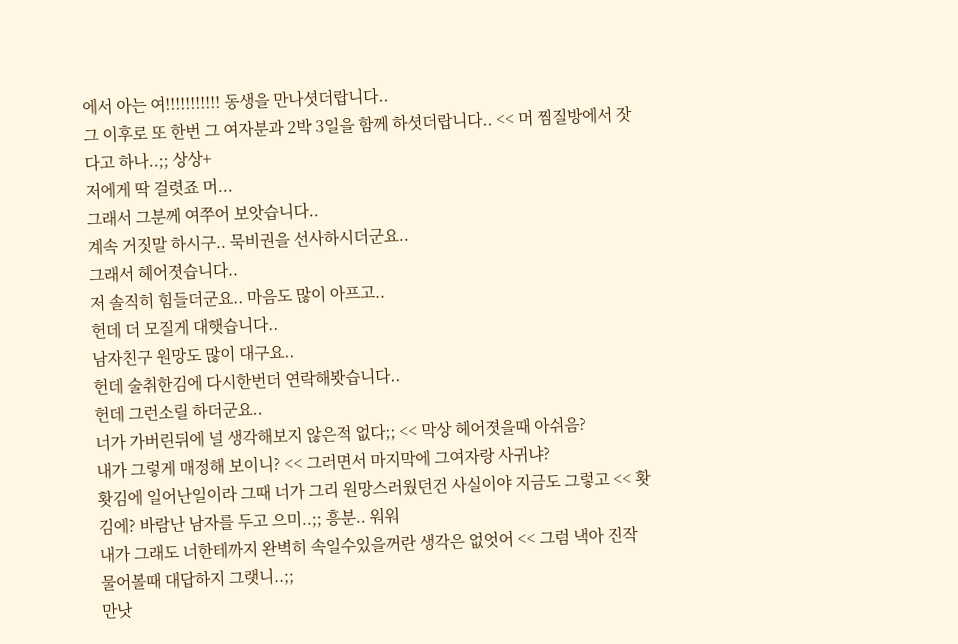에서 아는 여!!!!!!!!!!! 동생을 만나셧더랍니다..
그 이후로 또 한번 그 여자분과 2박 3일을 함께 하셧더랍니다.. << 머 찜질방에서 잣다고 하나..;; 상상+
저에게 딱 걸렷죠 머...
그래서 그분께 여쭈어 보앗습니다..
계속 거짓말 하시구.. 묵비권을 선사하시더군요..
그래서 헤어졋습니다..
저 솔직히 힘들더군요.. 마음도 많이 아프고..
헌데 더 모질게 대햇습니다..
남자친구 원망도 많이 대구요..
헌데 술취한김에 다시한번더 연락해봣습니다..
헌데 그런소릴 하더군요..
너가 가버린뒤에 널 생각해보지 않은적 없다;; << 막상 헤어졋을때 아쉬음?
내가 그렇게 매정해 보이니? << 그러면서 마지막에 그여자랑 사귀냐?
홧김에 일어난일이라 그때 너가 그리 원망스러웠던건 사실이야 지금도 그렇고 << 홧김에? 바람난 남자를 두고 으미..;; 흥분.. 워워
내가 그래도 너한테까지 완벽히 속일수있을꺼란 생각은 없엇어 << 그럼 낵아 진작 물어볼때 대답하지 그랫니..;;
만낫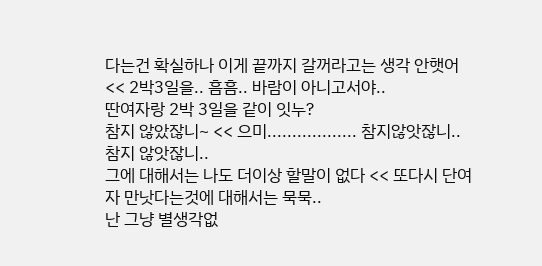다는건 확실하나 이게 끝까지 갈꺼라고는 생각 안햇어 << 2박3일을.. 흠흠.. 바람이 아니고서야..
딴여자랑 2박 3일을 같이 잇누?
참지 않았잖니~ << 으미.................. 참지않앗잖니.. 참지 않앗잖니..
그에 대해서는 나도 더이상 할말이 없다 << 또다시 단여자 만낫다는것에 대해서는 묵묵..
난 그냥 별생각없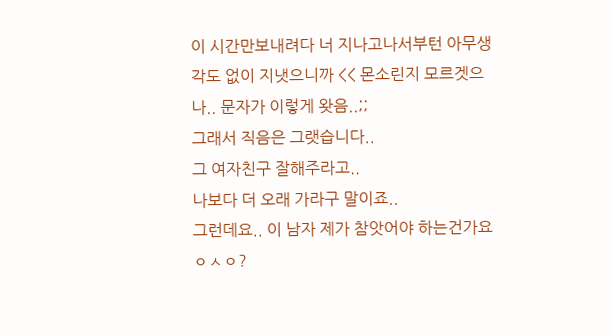이 시간만보내려다 너 지나고나서부턴 아무생각도 없이 지냇으니까 << 몬소린지 모르겟으나.. 문자가 이렇게 왓음..;;
그래서 직음은 그랫습니다..
그 여자친구 잘해주라고..
나보다 더 오래 가라구 말이죠..
그런데요.. 이 남자 제가 참앗어야 하는건가요 ㅇㅅㅇ?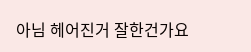아님 헤어진거 잘한건가요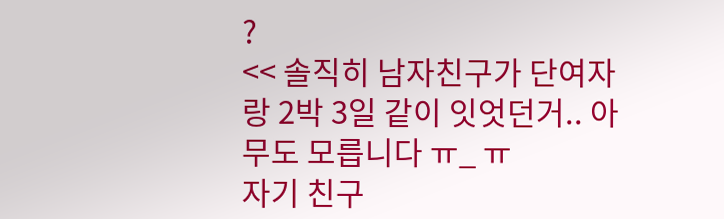?
<< 솔직히 남자친구가 단여자랑 2박 3일 같이 잇엇던거.. 아무도 모릅니다 ㅠ_ ㅠ
자기 친구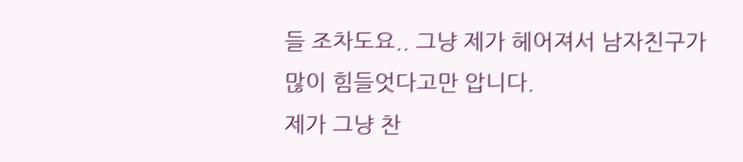들 조차도요.. 그냥 제가 헤어져서 남자친구가 많이 힘들엇다고만 압니다.
제가 그냥 찬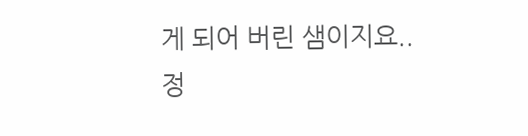게 되어 버린 샘이지요..
정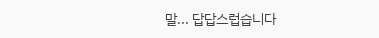말... 답답스럽습니다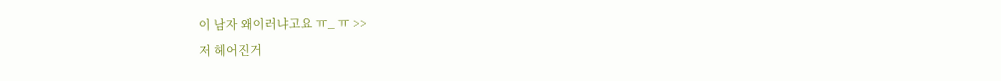이 남자 왜이러냐고요 ㅠ_ ㅠ >>
저 헤어진거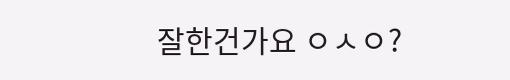잘한건가요 ㅇㅅㅇ?